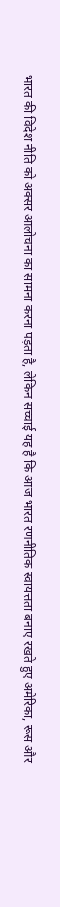भारत की विदेश नीति को अक्सर आलोचना का सामना करना पड़ता है, लेकिन सच्चाई यह है कि आज भारत रणनीतिक स्वायत्तता बनाए रखते हुए अमेरिका, रूस और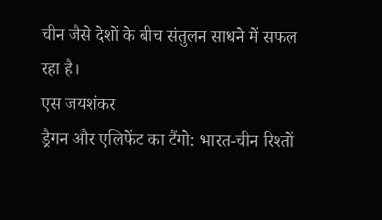चीन जैसे देशों के बीच संतुलन साधने में सफल रहा है।
एस जयशंकर
ड्रैगन और एलिफेंट का टैंगो: भारत-चीन रिश्तों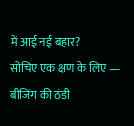में आई नई बहार?
सोचिए एक क्षण के लिए — बीजिंग की ठंडी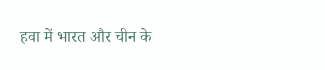हवा में भारत और चीन के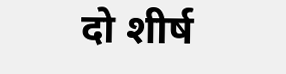दो शीर्ष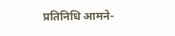प्रतिनिधि आमने-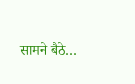सामने बैठे…